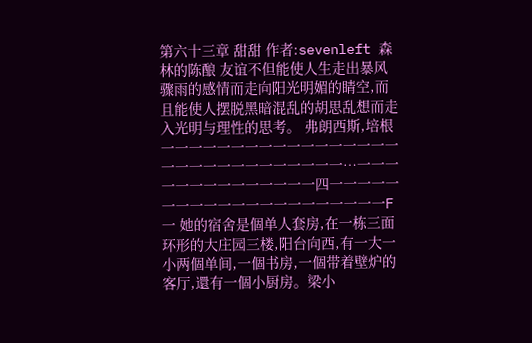第六十三章 甜甜 作者:sevenleft 森林的陈酿 友谊不但能使人生走出暴风骤雨的感情而走向阳光明媚的睛空,而且能使人摆脱黑暗混乱的胡思乱想而走入光明与理性的思考。 弗朗西斯,培根 一一一一一一一一一一一一一一一一一一一一一一一一一一一一一一…一一一一一一一一一一一一一一四一一一一一一一一一一一一一一一一一一一一一F一 她的宿舍是個单人套房,在一栋三面环形的大庄园三楼,阳台向西,有一大一小两個单间,一個书房,一個带着壁炉的客厅,還有一個小厨房。梁小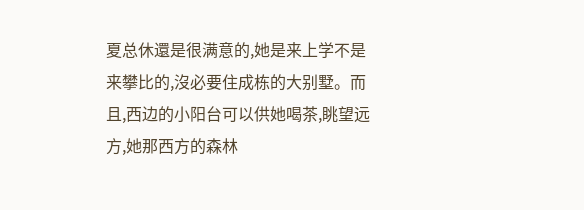夏总休還是很满意的,她是来上学不是来攀比的,沒必要住成栋的大别墅。而且,西边的小阳台可以供她喝茶,眺望远方,她那西方的森林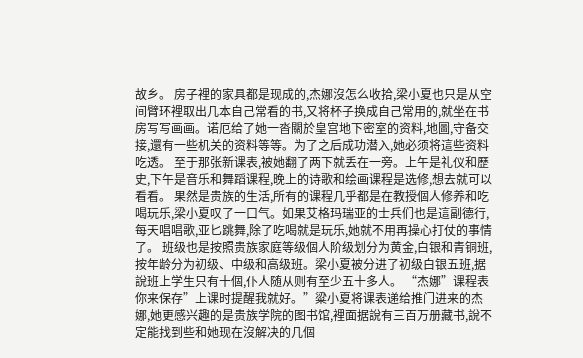故乡。 房子裡的家具都是现成的,杰娜沒怎么收拾,梁小夏也只是从空间臂环裡取出几本自己常看的书,又将杯子换成自己常用的,就坐在书房写写画画。诺厄给了她一沓關於皇宫地下密室的资料,地圖,守备交接,還有一些机关的资料等等。为了之后成功潜入,她必须将這些资料吃透。 至于那张新课表,被她翻了两下就丢在一旁。上午是礼仪和歷史,下午是音乐和舞蹈课程,晚上的诗歌和绘画课程是选修,想去就可以看看。 果然是贵族的生活,所有的课程几乎都是在教授個人修养和吃喝玩乐,梁小夏叹了一口气。如果艾格玛瑞亚的士兵们也是這副德行,每天唱唱歌,亚匕跳舞,除了吃喝就是玩乐,她就不用再操心打仗的事情了。 班级也是按照贵族家庭等级個人阶级划分为黄金,白银和青铜班,按年龄分为初级、中级和高级班。梁小夏被分进了初级白银五班,据說班上学生只有十個,仆人随从则有至少五十多人。 “杰娜”课程表你来保存”上课时提醒我就好。”粱小夏将课表递给推门进来的杰娜,她更感兴趣的是贵族学院的图书馆,裡面据說有三百万册藏书,說不定能找到些和她现在沒解决的几個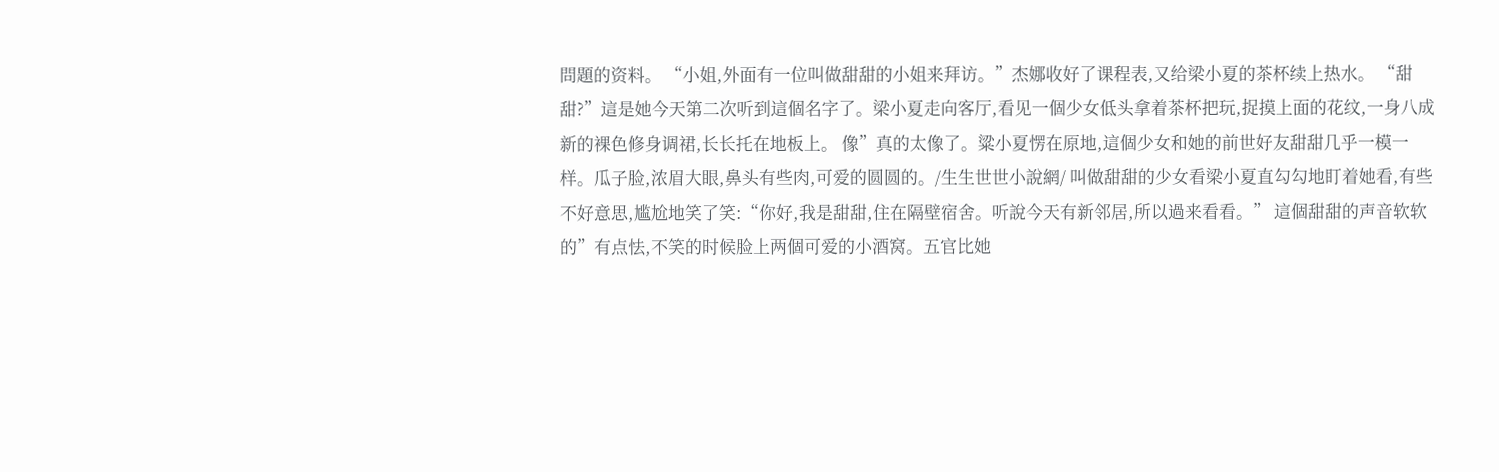問題的资料。 “小姐,外面有一位叫做甜甜的小姐来拜访。”杰娜收好了课程表,又给梁小夏的茶杯续上热水。 “甜甜?”這是她今天第二次听到這個名字了。梁小夏走向客厅,看见一個少女低头拿着茶杯把玩,捉摸上面的花纹,一身八成新的裸色修身调裙,长长托在地板上。 像”真的太像了。粱小夏愣在原地,這個少女和她的前世好友甜甜几乎一模一样。瓜子脸,浓眉大眼,鼻头有些肉,可爱的圆圆的。/生生世世小說網/ 叫做甜甜的少女看梁小夏直勾勾地盯着她看,有些不好意思,尴尬地笑了笑:“你好,我是甜甜,住在隔壁宿舍。听說今天有新邻居,所以過来看看。” 這個甜甜的声音软软的”有点怯,不笑的时候脸上两個可爱的小酒窝。五官比她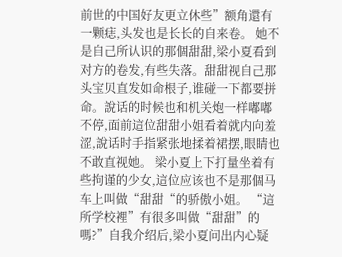前世的中国好友更立休些”额角還有一颗痣,头发也是长长的自来卷。 她不是自己所认识的那個甜甜,梁小夏看到对方的卷发,有些失落。甜甜视自己那头宝贝直发如命根子,谁碰一下都要拼命。說话的时候也和机关炮一样嘟嘟不停,面前這位甜甜小姐看着就内向羞涩,說话时手指紧张地揉着裙摆,眼睛也不敢直视她。 梁小夏上下打量坐着有些拘谨的少女,這位应该也不是那個马车上叫做“甜甜“的骄傲小姐。 “這所学校裡”有很多叫做“甜甜”的嗎?”自我介绍后,梁小夏问出内心疑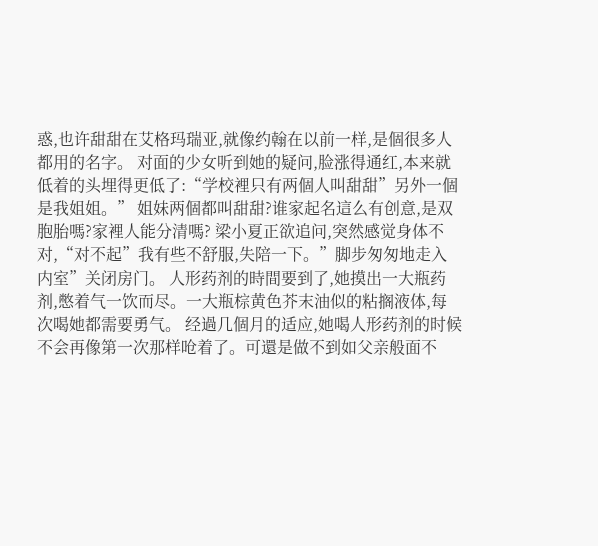惑,也许甜甜在艾格玛瑞亚,就像约翰在以前一样,是個很多人都用的名字。 对面的少女听到她的疑问,脸涨得通红,本来就低着的头埋得更低了:“学校裡只有两個人叫甜甜”另外一個是我姐姐。” 姐妹两個都叫甜甜?谁家起名這么有创意,是双胞胎嗎?家裡人能分清嗎? 梁小夏正欲追问,突然感觉身体不对,“对不起”我有些不舒服,失陪一下。”脚步匆匆地走入内室”关闭房门。 人形药剂的時間要到了,她摸出一大瓶药剂,憋着气一饮而尽。一大瓶棕黄色芥末油似的粘搁液体,每次喝她都需要勇气。 经過几個月的适应,她喝人形药剂的时候不会再像第一次那样呛着了。可還是做不到如父亲般面不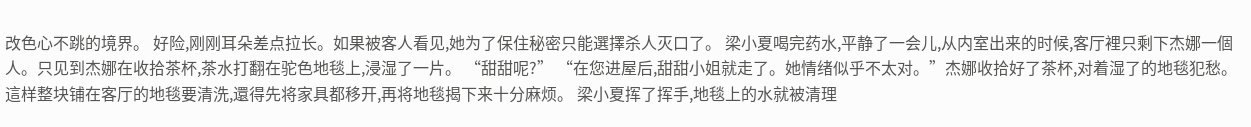改色心不跳的境界。 好险,刚刚耳朵差点拉长。如果被客人看见,她为了保住秘密只能選擇杀人灭口了。 梁小夏喝完药水,平静了一会儿,从内室出来的时候,客厅裡只剩下杰娜一個人。只见到杰娜在收拾茶杯,茶水打翻在驼色地毯上,浸湿了一片。 “甜甜呢?” “在您进屋后,甜甜小姐就走了。她情绪似乎不太对。”杰娜收拾好了茶杯,对着湿了的地毯犯愁。這样整块铺在客厅的地毯要清洗,還得先将家具都移开,再将地毯揭下来十分麻烦。 梁小夏挥了挥手,地毯上的水就被清理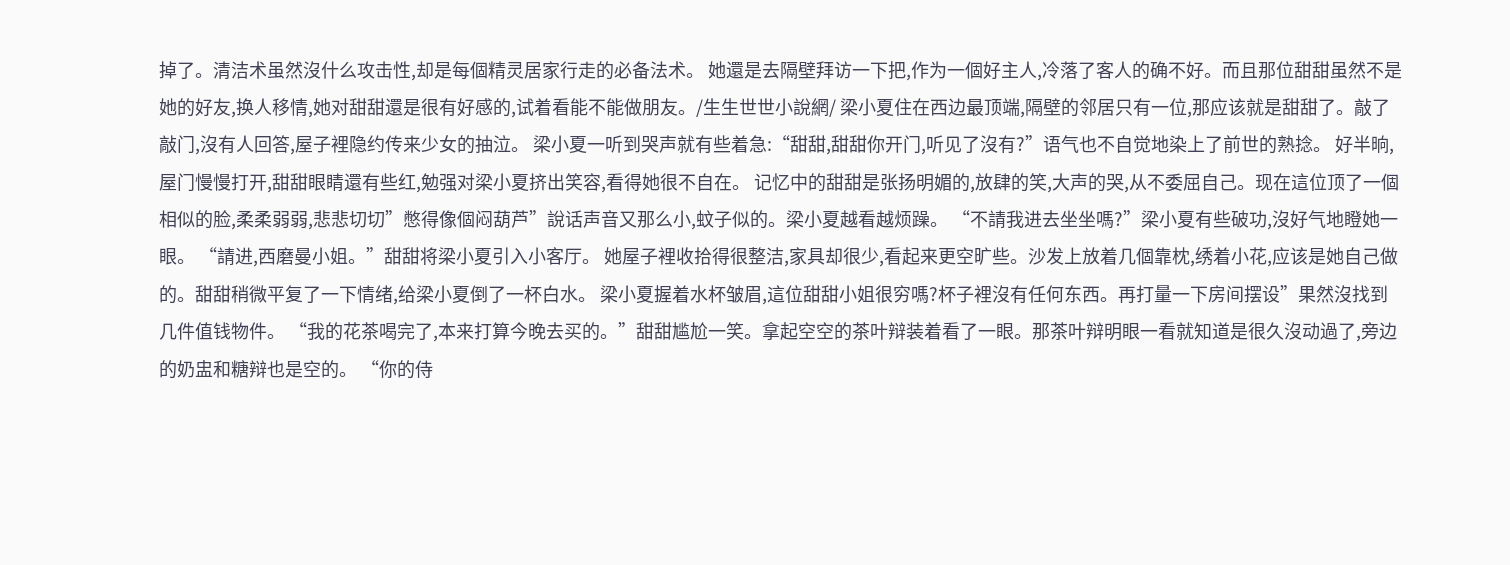掉了。清洁术虽然沒什么攻击性,却是每個精灵居家行走的必备法术。 她還是去隔壁拜访一下把,作为一個好主人,冷落了客人的确不好。而且那位甜甜虽然不是她的好友,换人移情,她对甜甜還是很有好感的,试着看能不能做朋友。/生生世世小說網/ 梁小夏住在西边最顶端,隔壁的邻居只有一位,那应该就是甜甜了。敲了敲门,沒有人回答,屋子裡隐约传来少女的抽泣。 梁小夏一听到哭声就有些着急:“甜甜,甜甜你开门,听见了沒有?”语气也不自觉地染上了前世的熟捻。 好半晌,屋门慢慢打开,甜甜眼睛還有些红,勉强对梁小夏挤出笑容,看得她很不自在。 记忆中的甜甜是张扬明媚的,放肆的笑,大声的哭,从不委屈自己。现在這位顶了一個相似的脸,柔柔弱弱,悲悲切切”憋得像個闷葫芦”說话声音又那么小,蚊子似的。梁小夏越看越烦躁。 “不請我进去坐坐嗎?”梁小夏有些破功,沒好气地瞪她一眼。 “請进,西磨曼小姐。”甜甜将梁小夏引入小客厅。 她屋子裡收拾得很整洁,家具却很少,看起来更空旷些。沙发上放着几個靠枕,绣着小花,应该是她自己做的。甜甜稍微平复了一下情绪,给梁小夏倒了一杯白水。 梁小夏握着水杯皱眉,這位甜甜小姐很穷嗎?杯子裡沒有任何东西。再打量一下房间摆设”果然沒找到几件值钱物件。 “我的花茶喝完了,本来打算今晚去买的。”甜甜尴尬一笑。拿起空空的茶叶辩装着看了一眼。那茶叶辩明眼一看就知道是很久沒动過了,旁边的奶盅和糖辩也是空的。 “你的侍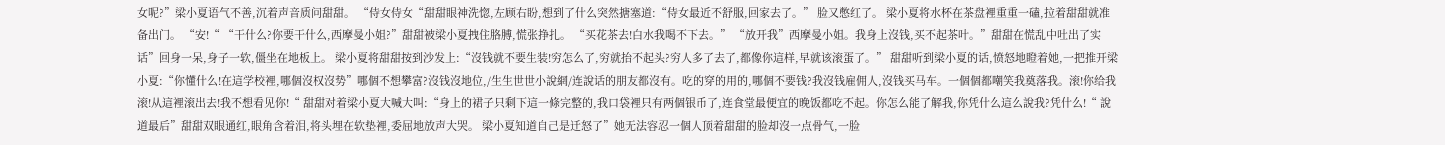女呢?”梁小夏语气不善,沉着声音质问甜甜。 “侍女侍女“甜甜眼神洗惚,左顾右盼,想到了什么突然搪塞道:“侍女最近不舒服,回家去了。” 脸又憋红了。 梁小夏将水杯在茶盘裡重重一磕,拉着甜甜就准备出门。 “安!“ “干什么?你要干什么,西摩曼小姐?”甜甜被梁小夏拽住胳膊,慌张挣扎。 “买花茶去!白水我喝不下去。” “放开我”西摩曼小姐。我身上沒钱,买不起茶叶。”甜甜在慌乱中吐出了实话”回身一呆,身子一软,僵坐在地板上。 梁小夏将甜甜按到沙发上:“沒钱就不要生装!穷怎么了,穷就抬不起头?穷人多了去了,都像你這样,早就该滚蛋了。” 甜甜听到梁小夏的话,愤怒地瞪着她,一把推开梁小夏:“你懂什么!在這学校裡,哪個沒权沒势”哪個不想攀富?沒钱沒地位,/生生世世小說網/连說话的朋友都沒有。吃的穿的用的,哪個不要钱?我沒钱雇佣人,沒钱买马车。一個個都嘲笑我奠落我。滚!你给我滚!从這裡滚出去!我不想看见你!“ 甜甜对着梁小夏大喊大叫:“身上的裙子只剩下這一條完整的,我口袋裡只有两個银币了,连食堂最便宜的晚饭都吃不起。你怎么能了解我,你凭什么這么說我?凭什么!“ 說道最后”甜甜双眼通红,眼角含着泪,将头埋在软垫裡,委屈地放声大哭。 梁小夏知道自己是迁怒了”她无法容忍一個人顶着甜甜的脸却沒一点骨气,一脸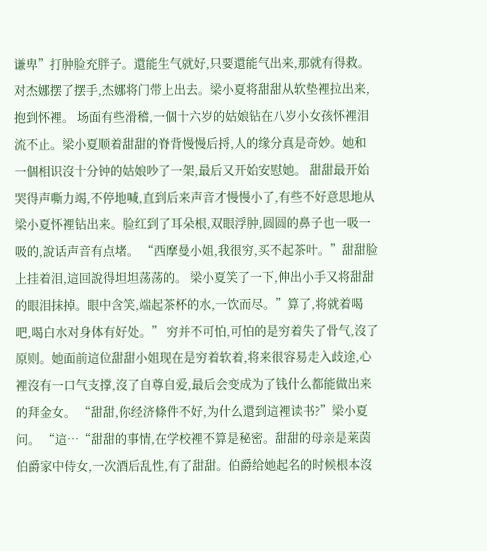谦卑”打肿脸充胖子。還能生气就好,只要還能气出来,那就有得救。 对杰娜摆了摆手,杰娜将门带上出去。梁小夏将甜甜从软垫裡拉出来,抱到怀裡。 场面有些滑稽,一個十六岁的姑娘钻在八岁小女孩怀裡泪流不止。梁小夏顺着甜甜的脊背慢慢后捋,人的缘分真是奇妙。她和一個相识沒十分钟的姑娘吵了一架,最后又开始安慰她。 甜甜最开始哭得声嘶力竭,不停地喊,直到后来声音才慢慢小了,有些不好意思地从梁小夏怀裡钻出来。脸红到了耳朵根,双眼浮肿,圆圆的鼻子也一吸一吸的,說话声音有点堵。 “西摩曼小姐,我很穷,买不起茶叶。”甜甜脸上挂着泪,這回說得坦坦荡荡的。 梁小夏笑了一下,伸出小手又将甜甜的眼泪抹掉。眼中含笑,端起茶杯的水,一饮而尽。”算了,将就着喝吧,喝白水对身体有好处。” 穷并不可怕,可怕的是穷着失了骨气,沒了原则。她面前這位甜甜小姐现在是穷着软着,将来很容易走入歧途,心裡沒有一口气支撑,沒了自尊自爱,最后会变成为了钱什么都能做出来的拜金女。 “甜甜,你经济條件不好,为什么還到這裡读书?”梁小夏问。 “這…“甜甜的事情,在学校裡不算是秘密。甜甜的母亲是莱茵伯爵家中侍女,一次酒后乱性,有了甜甜。伯爵给她起名的时候根本沒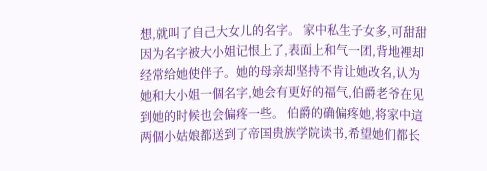想,就叫了自己大女儿的名字。 家中私生子女多,可甜甜因为名字被大小姐记恨上了,表面上和气一团,背地裡却经常给她使伴子。她的母亲却坚持不肯让她改名,认为她和大小姐一個名字,她会有更好的福气,伯爵老爷在见到她的时候也会偏疼一些。 伯爵的确偏疼她,将家中這两個小姑娘都送到了帝国贵族学院读书,希望她们都长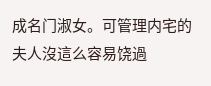成名门淑女。可管理内宅的夫人沒這么容易饶過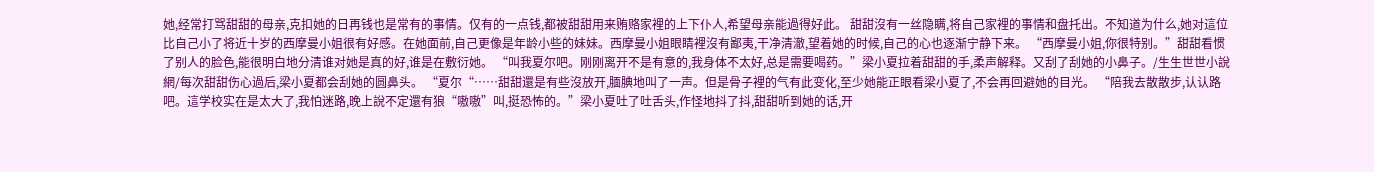她,经常打骂甜甜的母亲,克扣她的日再钱也是常有的事情。仅有的一点钱,都被甜甜用来贿赂家裡的上下仆人,希望母亲能過得好此。 甜甜沒有一丝隐瞒,将自己家裡的事情和盘托出。不知道为什么,她对這位比自己小了将近十岁的西摩曼小姐很有好感。在她面前,自己更像是年龄小些的妹妹。西摩曼小姐眼睛裡沒有鄙夷,干净清澈,望着她的时候,自己的心也逐渐宁静下来。 “西摩曼小姐,你很特别。”甜甜看惯了别人的脸色,能很明白地分清谁对她是真的好,谁是在敷衍她。 “叫我夏尔吧。刚刚离开不是有意的,我身体不太好,总是需要喝药。”梁小夏拉着甜甜的手,柔声解释。又刮了刮她的小鼻子。/生生世世小說網/每次甜甜伤心過后,梁小夏都会刮她的圆鼻头。 “夏尔“……甜甜還是有些沒放开,腼腆地叫了一声。但是骨子裡的气有此变化,至少她能正眼看梁小夏了,不会再回避她的目光。 “陪我去散散步,认认路吧。這学校实在是太大了,我怕迷路,晚上說不定還有狼“嗷嗷”叫,挺恐怖的。”梁小夏吐了吐舌头,作怪地抖了抖,甜甜听到她的话,开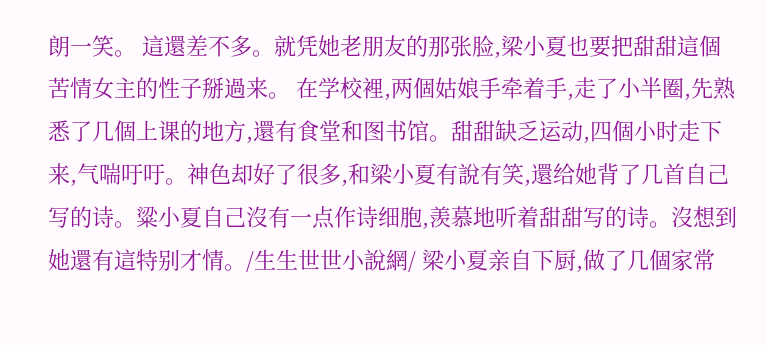朗一笑。 這還差不多。就凭她老朋友的那张脸,梁小夏也要把甜甜這個苦情女主的性子掰過来。 在学校裡,两個姑娘手牵着手,走了小半圈,先熟悉了几個上课的地方,還有食堂和图书馆。甜甜缺乏运动,四個小时走下来,气喘吁吁。神色却好了很多,和梁小夏有說有笑,還给她背了几首自己写的诗。粱小夏自己沒有一点作诗细胞,羡慕地听着甜甜写的诗。沒想到她還有這特别才情。/生生世世小說網/ 梁小夏亲自下厨,做了几個家常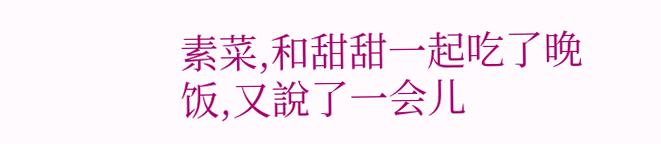素菜,和甜甜一起吃了晚饭,又說了一会儿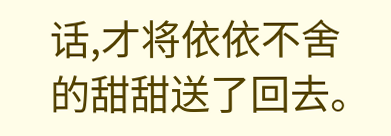话,才将依依不舍的甜甜送了回去。